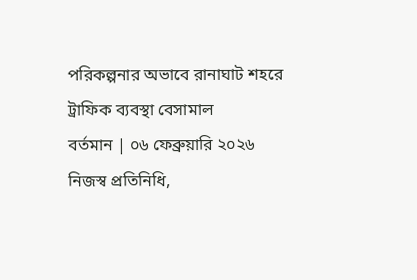পরিকল্পনার অভাবে রানাঘাট শহরে ট্রাফিক ব্যবস্থা বেসামাল
বর্তমান | ০৬ ফেব্রুয়ারি ২০২৬
নিজস্ব প্রতিনিধি,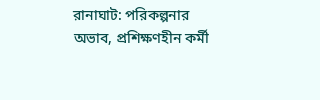রানাঘাট: পরিকল্পনার অভাব, প্রশিক্ষণহীন কর্মী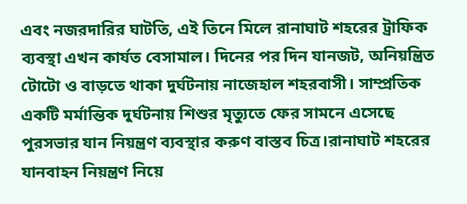এবং নজরদারির ঘাটতি, এই তিনে মিলে রানাঘাট শহরের ট্রাফিক ব্যবস্থা এখন কার্যত বেসামাল। দিনের পর দিন যানজট, অনিয়ন্ত্রিত টোটো ও বাড়তে থাকা দুর্ঘটনায় নাজেহাল শহরবাসী। সাম্প্রতিক একটি মর্মান্তিক দুর্ঘটনায় শিশুর মৃত্যুতে ফের সামনে এসেছে পুরসভার যান নিয়ন্ত্রণ ব্যবস্থার করুণ বাস্তব চিত্র।রানাঘাট শহরের যানবাহন নিয়ন্ত্রণ নিয়ে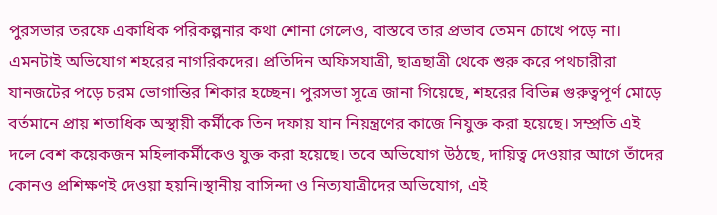পুরসভার তরফে একাধিক পরিকল্পনার কথা শোনা গেলেও, বাস্তবে তার প্রভাব তেমন চোখে পড়ে না। এমনটাই অভিযোগ শহরের নাগরিকদের। প্রতিদিন অফিসযাত্রী, ছাত্রছাত্রী থেকে শুরু করে পথচারীরা যানজটের পড়ে চরম ভোগান্তির শিকার হচ্ছেন। পুরসভা সূত্রে জানা গিয়েছে, শহরের বিভিন্ন গুরুত্বপূর্ণ মোড়ে বর্তমানে প্রায় শতাধিক অস্থায়ী কর্মীকে তিন দফায় যান নিয়ন্ত্রণের কাজে নিযুক্ত করা হয়েছে। সম্প্রতি এই দলে বেশ কয়েকজন মহিলাকর্মীকেও যুক্ত করা হয়েছে। তবে অভিযোগ উঠছে, দায়িত্ব দেওয়ার আগে তাঁদের কোনও প্রশিক্ষণই দেওয়া হয়নি।স্থানীয় বাসিন্দা ও নিত্যযাত্রীদের অভিযোগ, এই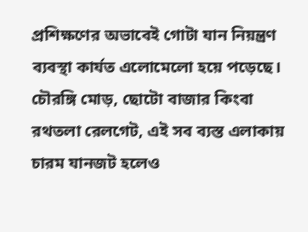প্রশিক্ষণের অভাবেই গোটা যান নিয়ন্ত্রণ ব্যবস্থা কার্যত এলোমেলো হয়ে পড়েছে। চৌরঙ্গি মোড়, ছোটো বাজার কিংবা রথতলা রেলগেট, এই সব ব্যস্ত এলাকায় চারম যানজট হলেও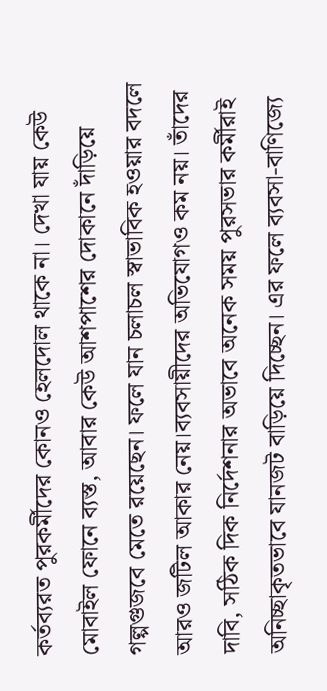কর্তব্যরত পুরকর্মীদের কোনও হেলদোল থাকে না। দেখা যায় কেউ মোবাইল ফোনে ব্যস্ত, আবার কেউ আশপাশের দোকানে দাঁড়িয়ে গল্পগুজবে মেতে রয়েছেন। ফলে যান চলাচল স্বাভাবিক হওয়ার বদলে আরও জটিল আকার নেয়।ব্যবসায়ীদের অভিযোগও কম নয়। তাঁদের দাবি, সঠিক দিক নির্দেশনার অভাবে অনেক সময় পুরসভার কর্মীরাই অনিচ্ছাকৃতভাবে যানজট বাড়িয়ে দিচ্ছেন। এর ফলে ব্যবসা-বাণিজ্যে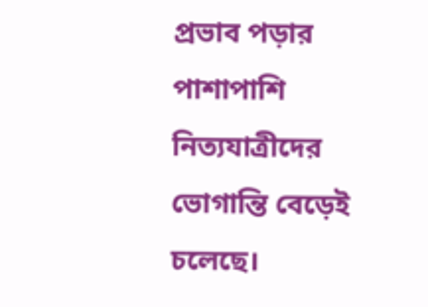প্রভাব পড়ার পাশাপাশি নিত্যযাত্রীদের ভোগান্তি বেড়েই চলেছে।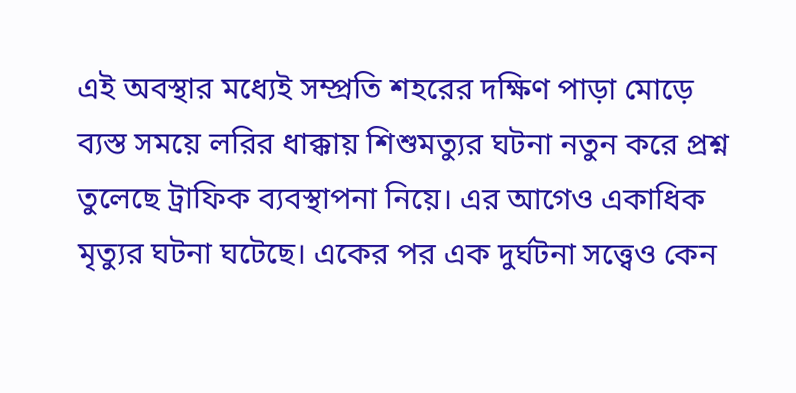এই অবস্থার মধ্যেই সম্প্রতি শহরের দক্ষিণ পাড়া মোড়ে ব্যস্ত সময়ে লরির ধাক্কায় শিশুমত্যুর ঘটনা নতুন করে প্রশ্ন তুলেছে ট্রাফিক ব্যবস্থাপনা নিয়ে। এর আগেও একাধিক মৃত্যুর ঘটনা ঘটেছে। একের পর এক দুর্ঘটনা সত্ত্বেও কেন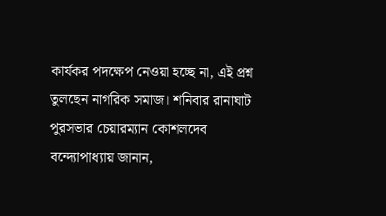কার্যকর পদক্ষেপ নেওয়া হচ্ছে না, এই প্রশ্ন তুলছেন নাগরিক সমাজ। শনিবার রানাঘাট পুরসভার চেয়ারম্যান কোশলদেব বন্দ্যোপাধ্যায় জানান,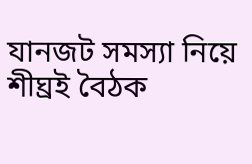যানজট সমস্যা নিয়ে শীঘ্রই বৈঠক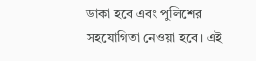ডাকা হবে এবং পুলিশের সহযোগিতা নেওয়া হবে। এই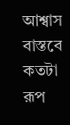আশ্বাস বাস্তবে কতটা রূপ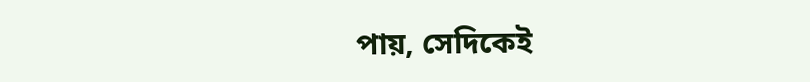পায়, সেদিকেই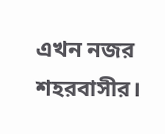এখন নজর শহরবাসীর।